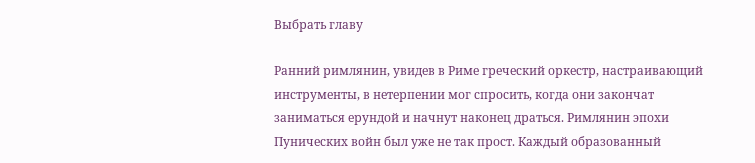Выбрать главу

Ранний римлянин, увидев в Риме греческий оркестр, настраивающий инструменты, в нетерпении мог спросить, когда они закончат заниматься ерундой и начнут наконец драться. Римлянин эпохи Пунических войн был уже не так прост. Каждый образованный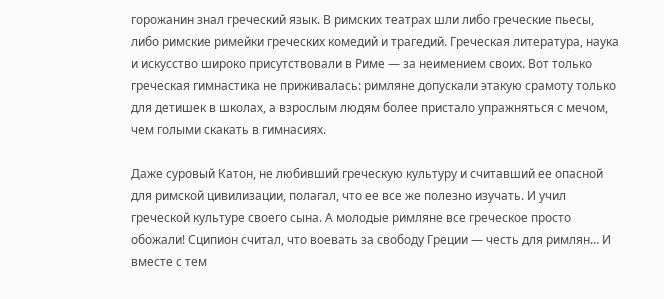горожанин знал греческий язык. В римских театрах шли либо греческие пьесы, либо римские римейки греческих комедий и трагедий. Греческая литература, наука и искусство широко присутствовали в Риме — за неимением своих. Вот только греческая гимнастика не приживалась: римляне допускали этакую срамоту только для детишек в школах, а взрослым людям более пристало упражняться с мечом, чем голыми скакать в гимнасиях.

Даже суровый Катон, не любивший греческую культуру и считавший ее опасной для римской цивилизации, полагал, что ее все же полезно изучать. И учил греческой культуре своего сына. А молодые римляне все греческое просто обожали! Сципион считал, что воевать за свободу Греции — честь для римлян… И вместе с тем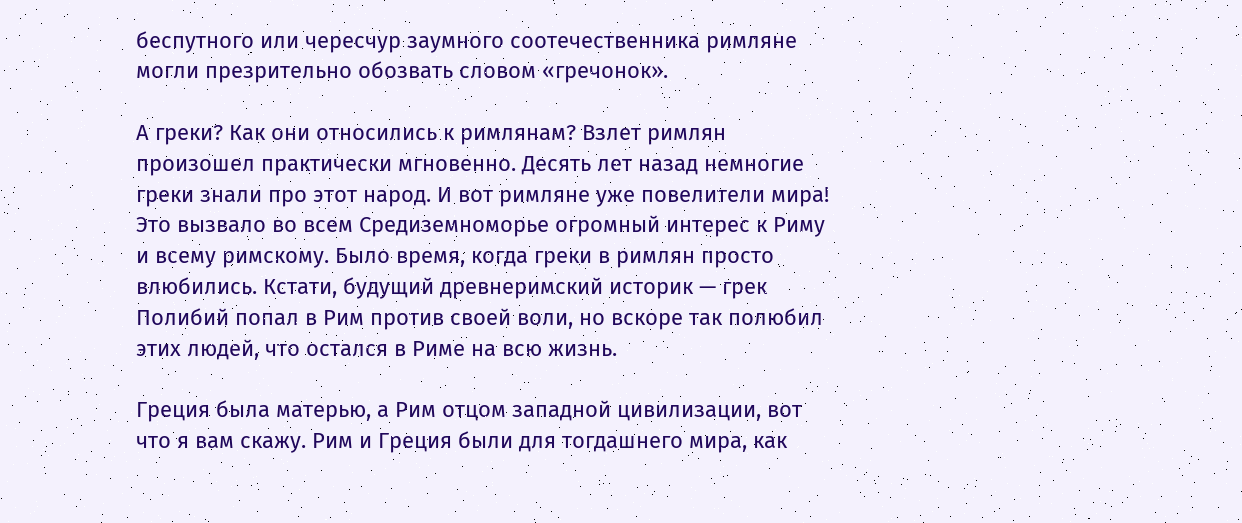беспутного или чересчур заумного соотечественника римляне могли презрительно обозвать словом «гречонок».

А греки? Как они относились к римлянам? Взлет римлян произошел практически мгновенно. Десять лет назад немногие греки знали про этот народ. И вот римляне уже повелители мира! Это вызвало во всем Средиземноморье огромный интерес к Риму и всему римскому. Было время, когда греки в римлян просто влюбились. Кстати, будущий древнеримский историк — грек Полибий попал в Рим против своей воли, но вскоре так полюбил этих людей, что остался в Риме на всю жизнь.

Греция была матерью, а Рим отцом западной цивилизации, вот что я вам скажу. Рим и Греция были для тогдашнего мира, как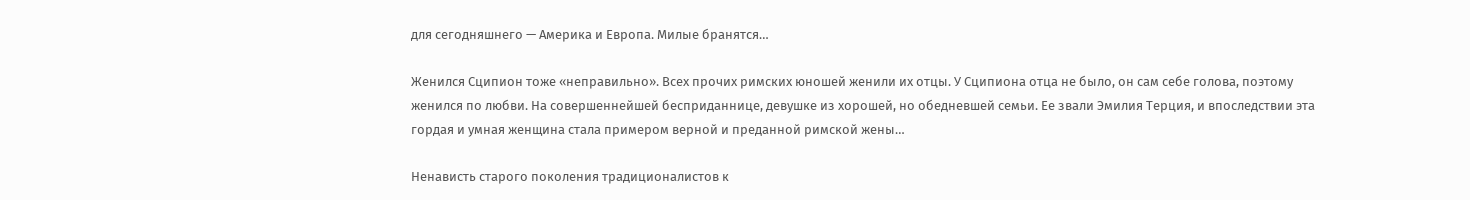для сегодняшнего — Америка и Европа. Милые бранятся…

Женился Сципион тоже «неправильно». Всех прочих римских юношей женили их отцы. У Сципиона отца не было, он сам себе голова, поэтому женился по любви. На совершеннейшей бесприданнице, девушке из хорошей, но обедневшей семьи. Ее звали Эмилия Терция, и впоследствии эта гордая и умная женщина стала примером верной и преданной римской жены…

Ненависть старого поколения традиционалистов к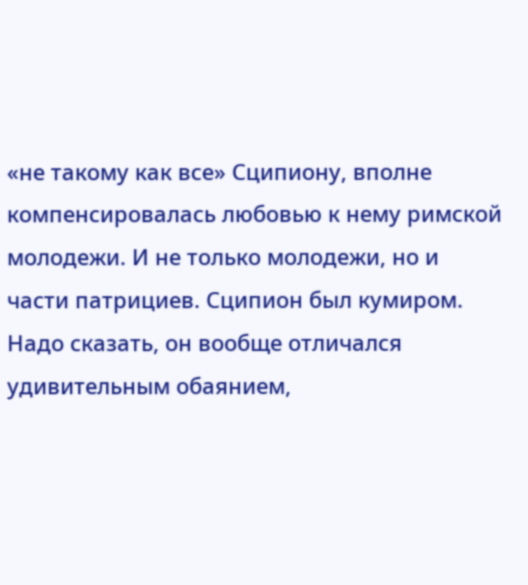«не такому как все» Сципиону, вполне компенсировалась любовью к нему римской молодежи. И не только молодежи, но и части патрициев. Сципион был кумиром. Надо сказать, он вообще отличался удивительным обаянием,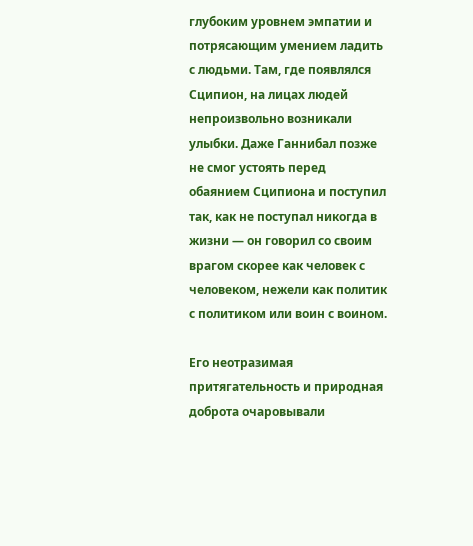глубоким уровнем эмпатии и потрясающим умением ладить с людьми. Там, где появлялся Сципион, на лицах людей непроизвольно возникали улыбки. Даже Ганнибал позже не смог устоять перед обаянием Сципиона и поступил так, как не поступал никогда в жизни — он говорил со своим врагом скорее как человек с человеком, нежели как политик с политиком или воин с воином.

Его неотразимая притягательность и природная доброта очаровывали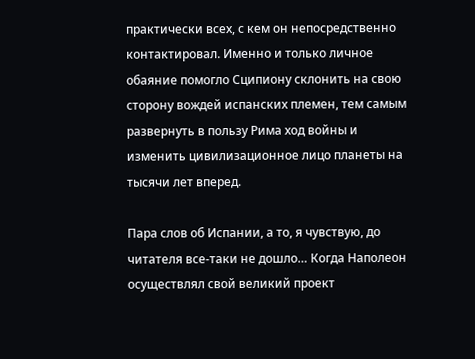практически всех, с кем он непосредственно контактировал. Именно и только личное обаяние помогло Сципиону склонить на свою сторону вождей испанских племен, тем самым развернуть в пользу Рима ход войны и изменить цивилизационное лицо планеты на тысячи лет вперед.

Пара слов об Испании, а то, я чувствую, до читателя все-таки не дошло… Когда Наполеон осуществлял свой великий проект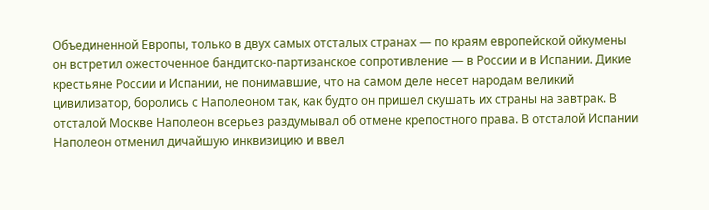Объединенной Европы, только в двух самых отсталых странах — по краям европейской ойкумены он встретил ожесточенное бандитско-партизанское сопротивление — в России и в Испании. Дикие крестьяне России и Испании, не понимавшие, что на самом деле несет народам великий цивилизатор, боролись с Наполеоном так, как будто он пришел скушать их страны на завтрак. В отсталой Москве Наполеон всерьез раздумывал об отмене крепостного права. В отсталой Испании Наполеон отменил дичайшую инквизицию и ввел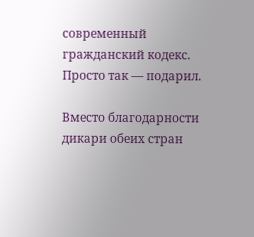современный гражданский кодекс. Просто так — подарил.

Вместо благодарности дикари обеих стран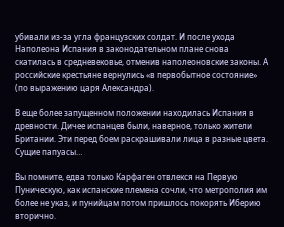убивали из-за угла французских солдат. И после ухода Наполеона Испания в законодательном плане снова скатилась в средневековье, отменив наполеоновские законы. А российские крестьяне вернулись «в первобытное состояние» (по выражению царя Александра).

В еще более запущенном положении находилась Испания в древности. Дичее испанцев были, наверное, только жители Британии. Эти перед боем раскрашивали лица в разные цвета. Сущие папуасы…

Вы помните, едва только Карфаген отвлекся на Первую Пуническую, как испанские племена сочли, что метрополия им более не указ, и пунийцам потом пришлось покорять Иберию вторично.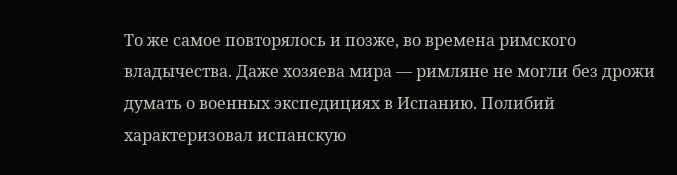То же самое повторялось и позже, во времена римского владычества. Даже хозяева мира — римляне не могли без дрожи думать о военных экспедициях в Испанию. Полибий характеризовал испанскую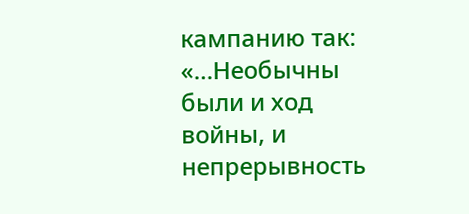кампанию так: «…Необычны были и ход войны, и непрерывность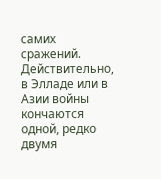самих сражений. Действительно, в Элладе или в Азии войны кончаются одной, редко двумя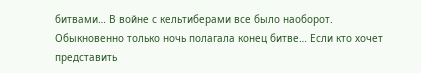битвами… В войне с кельтиберами все было наоборот. Обыкновенно только ночь полагала конец битве… Если кто хочет представить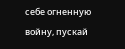себе огненную войну, пускай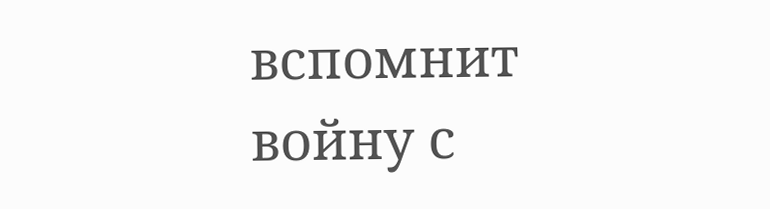вспомнит войну с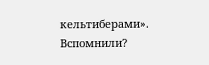кельтиберами». Вспомнили?